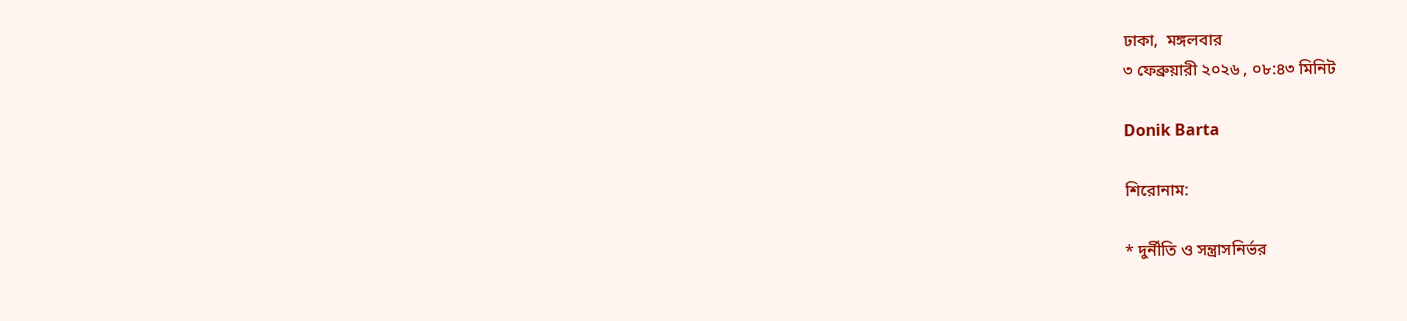ঢাকা,  মঙ্গলবার
৩ ফেব্রুয়ারী ২০২৬ , ০৮:৪৩ মিনিট

Donik Barta

শিরোনাম:

* দুর্নীতি ও সন্ত্রাসনির্ভর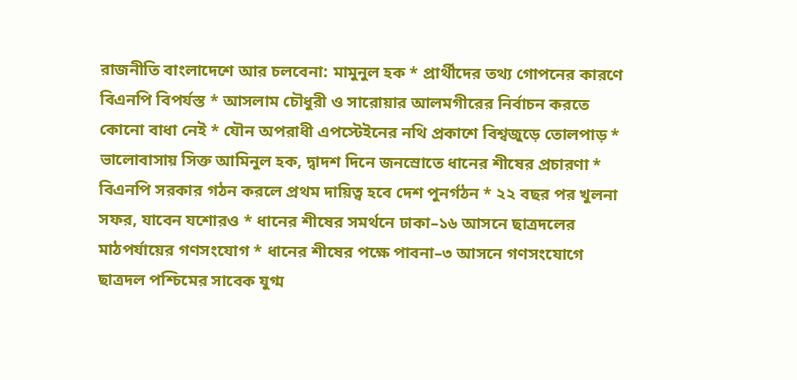রাজনীতি বাংলাদেশে আর চলবেনা: মামুনুল হক * প্রার্থীদের তথ্য গোপনের কারণে বিএনপি বিপর্যস্ত * আসলাম চৌধুরী ও সারোয়ার আলমগীরের নির্বাচন করতে কোনো বাধা নেই * যৌন অপরাধী এপস্টেইনের নথি প্রকাশে বিশ্বজুড়ে তোলপাড় * ভালোবাসায় সিক্ত আমিনুল হক, দ্বাদশ দিনে জনস্রোতে ধানের শীষের প্রচারণা * বিএনপি সরকার গঠন করলে প্রথম দায়িত্ব হবে দেশ পুনর্গঠন * ২২ বছর পর খুলনা সফর, যাবেন যশোরও * ধানের শীষের সমর্থনে ঢাকা–১৬ আসনে ছাত্রদলের মাঠপর্যায়ের গণসংযোগ * ধানের শীষের পক্ষে পাবনা–৩ আসনে গণসংযোগে ছাত্রদল পশ্চিমের সাবেক যুগ্ম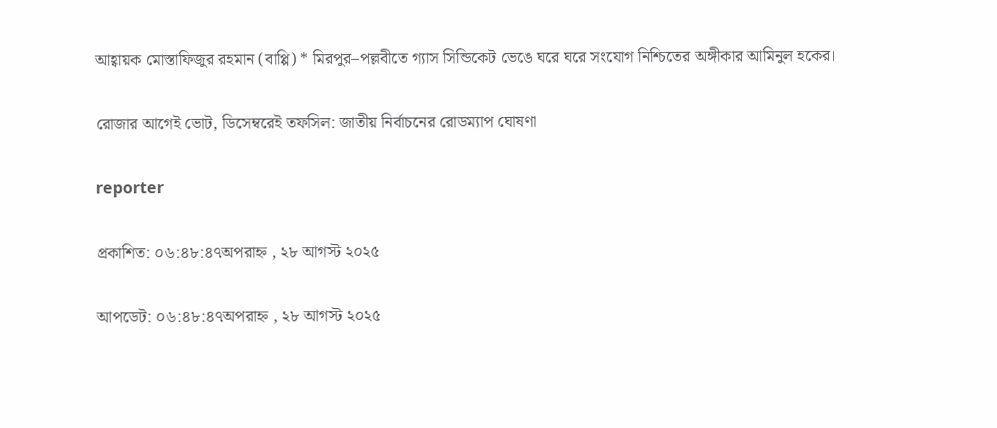আহ্বায়ক মোস্তাফিজুর রহমান (বাপ্পি) * মিরপুর–পল্লবীতে গ্যাস সিন্ডিকেট ভেঙে ঘরে ঘরে সংযোগ নিশ্চিতের অঙ্গীকার আমিনুল হকের।

রোজার আগেই ভোট, ডিসেম্বরেই তফসিল: জাতীয় নির্বাচনের রোডম্যাপ ঘোষণা

reporter

প্রকাশিত: ০৬:৪৮:৪৭অপরাহ্ন , ২৮ আগস্ট ২০২৫

আপডেট: ০৬:৪৮:৪৭অপরাহ্ন , ২৮ আগস্ট ২০২৫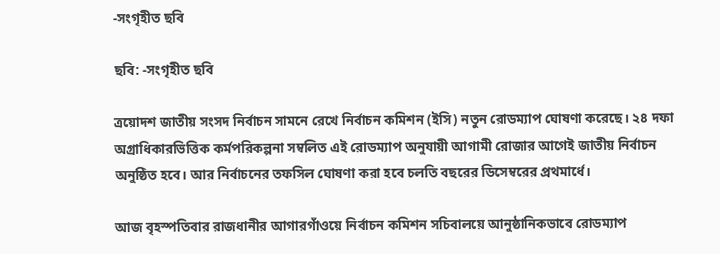-সংগৃহীত ছবি

ছবি: -সংগৃহীত ছবি

ত্রয়োদশ জাতীয় সংসদ নির্বাচন সামনে রেখে নির্বাচন কমিশন (ইসি) নতুন রোডম্যাপ ঘোষণা করেছে। ২৪ দফা অগ্রাধিকারভিত্তিক কর্মপরিকল্পনা সম্বলিত এই রোডম্যাপ অনুযায়ী আগামী রোজার আগেই জাতীয় নির্বাচন অনুষ্ঠিত হবে। আর নির্বাচনের তফসিল ঘোষণা করা হবে চলতি বছরের ডিসেম্বরের প্রথমার্ধে।

আজ বৃহস্পতিবার রাজধানীর আগারগাঁওয়ে নির্বাচন কমিশন সচিবালয়ে আনুষ্ঠানিকভাবে রোডম্যাপ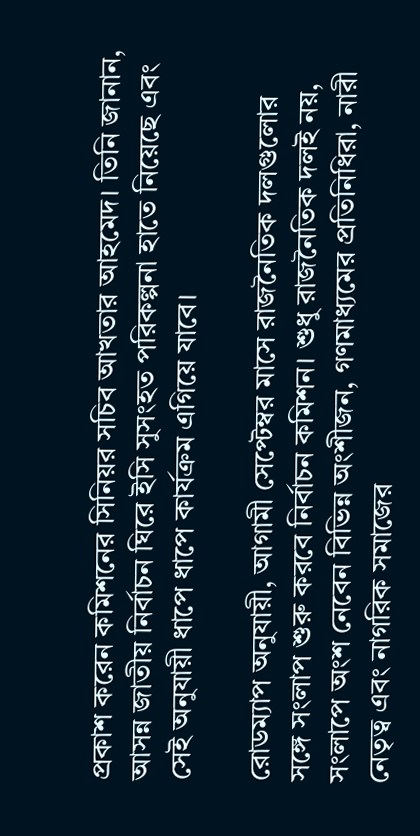প্রকাশ করেন কমিশনের সিনিয়র সচিব আখতার আহমেদ। তিনি জানান, আসন্ন জাতীয় নির্বাচন ঘিরে ইসি সুসংহত পরিকল্পনা হাতে নিয়েছে এবং সেই অনুযায়ী ধাপে ধাপে কার্যক্রম এগিয়ে যাবে।

রোডম্যাপ অনুযায়ী, আগামী সেপ্টেম্বর মাসে রাজনৈতিক দলগুলোর সঙ্গে সংলাপ শুরু করবে নির্বাচন কমিশন। শুধু রাজনৈতিক দলই নয়, সংলাপে অংশ নেবেন বিভিন্ন অংশীজন, গণমাধ্যমের প্রতিনিধিরা, নারী নেতৃত্ব এবং নাগরিক সমাজের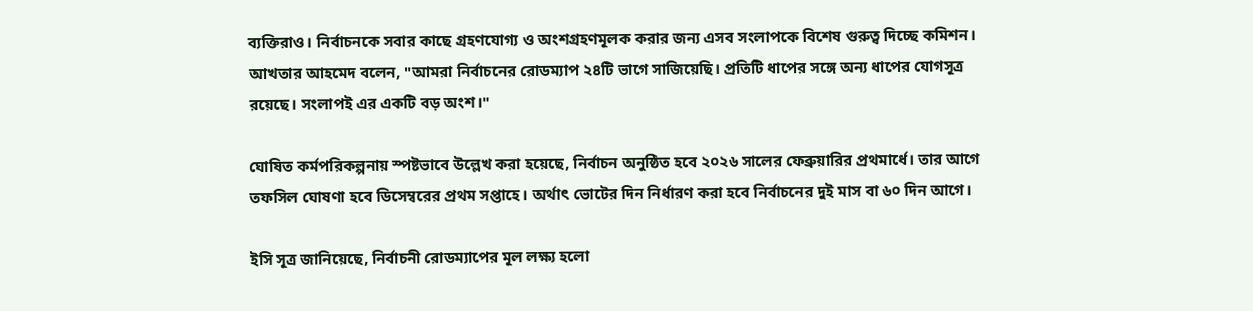ব্যক্তিরাও। নির্বাচনকে সবার কাছে গ্রহণযোগ্য ও অংশগ্রহণমূলক করার জন্য এসব সংলাপকে বিশেষ গুরুত্ব দিচ্ছে কমিশন। আখতার আহমেদ বলেন, "আমরা নির্বাচনের রোডম্যাপ ২৪টি ভাগে সাজিয়েছি। প্রতিটি ধাপের সঙ্গে অন্য ধাপের যোগসূত্র রয়েছে। সংলাপই এর একটি বড় অংশ।"

ঘোষিত কর্মপরিকল্পনায় স্পষ্টভাবে উল্লেখ করা হয়েছে, নির্বাচন অনুষ্ঠিত হবে ২০২৬ সালের ফেব্রুয়ারির প্রথমার্ধে। তার আগে তফসিল ঘোষণা হবে ডিসেম্বরের প্রথম সপ্তাহে। অর্থাৎ ভোটের দিন নির্ধারণ করা হবে নির্বাচনের দুই মাস বা ৬০ দিন আগে।

ইসি সূত্র জানিয়েছে, নির্বাচনী রোডম্যাপের মূল লক্ষ্য হলো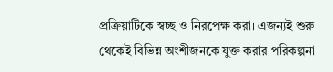প্রক্রিয়াটিকে স্বচ্ছ ও নিরপেক্ষ করা। এজন্যই শুরু থেকেই বিভিন্ন অংশীজনকে যুক্ত করার পরিকল্পনা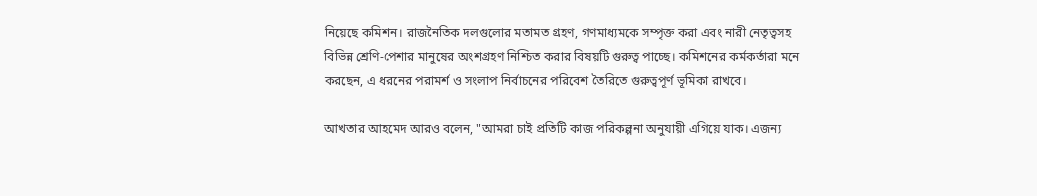নিয়েছে কমিশন। রাজনৈতিক দলগুলোর মতামত গ্রহণ, গণমাধ্যমকে সম্পৃক্ত করা এবং নারী নেতৃত্বসহ বিভিন্ন শ্রেণি-পেশার মানুষের অংশগ্রহণ নিশ্চিত করার বিষয়টি গুরুত্ব পাচ্ছে। কমিশনের কর্মকর্তারা মনে করছেন, এ ধরনের পরামর্শ ও সংলাপ নির্বাচনের পরিবেশ তৈরিতে গুরুত্বপূর্ণ ভূমিকা রাখবে।

আখতার আহমেদ আরও বলেন, "আমরা চাই প্রতিটি কাজ পরিকল্পনা অনুযায়ী এগিয়ে যাক। এজন্য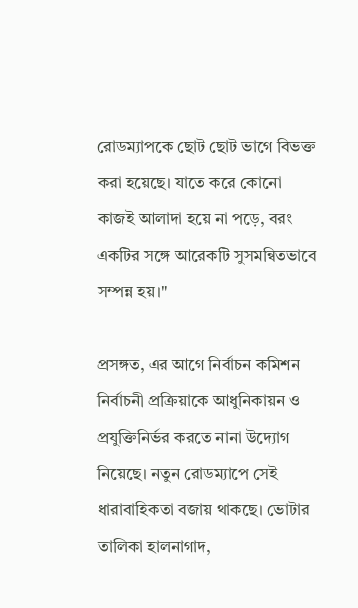রোডম্যাপকে ছোট ছোট ভাগে বিভক্ত করা হয়েছে। যাতে করে কোনো কাজই আলাদা হয়ে না পড়ে, বরং একটির সঙ্গে আরেকটি সুসমন্বিতভাবে সম্পন্ন হয়।"

প্রসঙ্গত, এর আগে নির্বাচন কমিশন নির্বাচনী প্রক্রিয়াকে আধুনিকায়ন ও প্রযুক্তিনির্ভর করতে নানা উদ্যোগ নিয়েছে। নতুন রোডম্যাপে সেই ধারাবাহিকতা বজায় থাকছে। ভোটার তালিকা হালনাগাদ,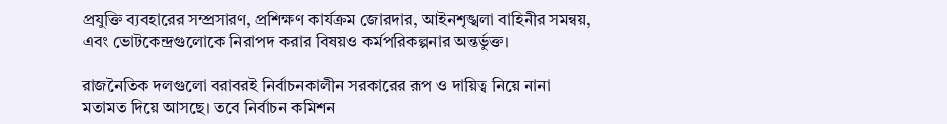প্রযুক্তি ব্যবহারের সম্প্রসারণ, প্রশিক্ষণ কার্যক্রম জোরদার, আইনশৃঙ্খলা বাহিনীর সমন্বয়, এবং ভোটকেন্দ্রগুলোকে নিরাপদ করার বিষয়ও কর্মপরিকল্পনার অন্তর্ভুক্ত।

রাজনৈতিক দলগুলো বরাবরই নির্বাচনকালীন সরকারের রূপ ও দায়িত্ব নিয়ে নানা মতামত দিয়ে আসছে। তবে নির্বাচন কমিশন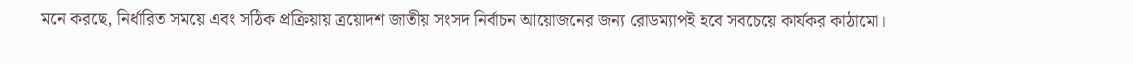মনে করছে, নির্ধারিত সময়ে এবং সঠিক প্রক্রিয়ায় ত্রয়োদশ জাতীয় সংসদ নির্বাচন আয়োজনের জন্য রোডম্যাপই হবে সবচেয়ে কার্যকর কাঠামো।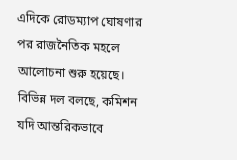এদিকে রোডম্যাপ ঘোষণার পর রাজনৈতিক মহলে আলোচনা শুরু হয়েছে। বিভিন্ন দল বলছে, কমিশন যদি আন্তরিকভাবে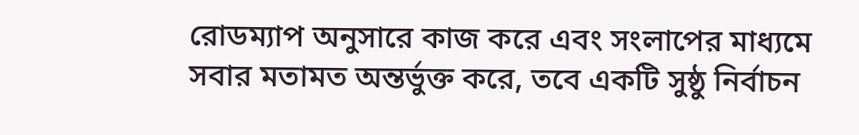রোডম্যাপ অনুসারে কাজ করে এবং সংলাপের মাধ্যমে সবার মতামত অন্তর্ভুক্ত করে, তবে একটি সুষ্ঠু নির্বাচন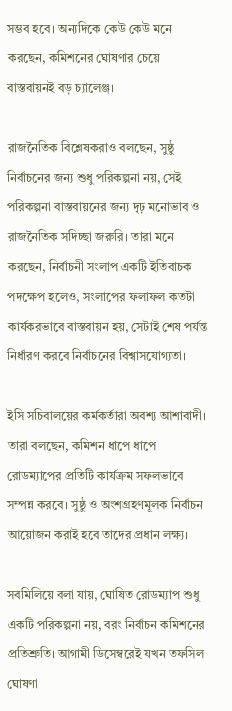সম্ভব হবে। অন্যদিকে কেউ কেউ মনে করছেন, কমিশনের ঘোষণার চেয়ে বাস্তবায়নই বড় চ্যালেঞ্জ।

রাজনৈতিক বিশ্লেষকরাও বলছেন, সুষ্ঠু নির্বাচনের জন্য শুধু পরিকল্পনা নয়, সেই পরিকল্পনা বাস্তবায়নের জন্য দৃঢ় মনোভাব ও রাজনৈতিক সদিচ্ছা জরুরি। তারা মনে করছেন, নির্বাচনী সংলাপ একটি ইতিবাচক পদক্ষেপ হলেও, সংলাপের ফলাফল কতটা কার্যকরভাবে বাস্তবায়ন হয়, সেটাই শেষ পর্যন্ত নির্ধারণ করবে নির্বাচনের বিশ্বাসযোগ্যতা।

ইসি সচিবালয়ের কর্মকর্তারা অবশ্য আশাবাদী। তারা বলছেন, কমিশন ধাপে ধাপে রোডম্যাপের প্রতিটি কার্যক্রম সফলভাবে সম্পন্ন করবে। সুষ্ঠু ও অংশগ্রহণমূলক নির্বাচন আয়োজন করাই হবে তাদের প্রধান লক্ষ্য।

সবমিলিয়ে বলা যায়, ঘোষিত রোডম্যাপ শুধু একটি পরিকল্পনা নয়, বরং নির্বাচন কমিশনের প্রতিশ্রুতি। আগামী ডিসেম্বরেই যখন তফসিল ঘোষণা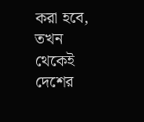করা হবে, তখন থেকেই দেশের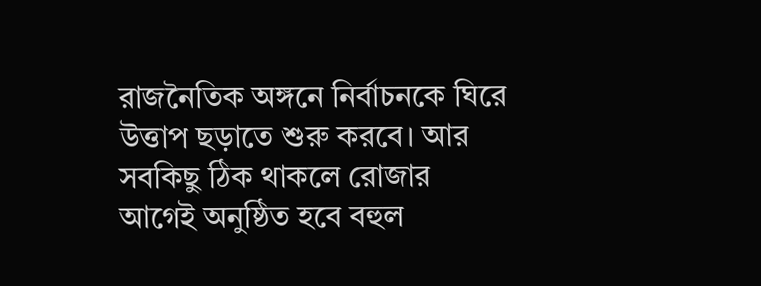রাজনৈতিক অঙ্গনে নির্বাচনকে ঘিরে উত্তাপ ছড়াতে শুরু করবে। আর সবকিছু ঠিক থাকলে রোজার আগেই অনুষ্ঠিত হবে বহুল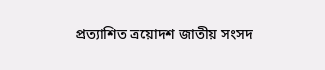প্রত্যাশিত ত্রয়োদশ জাতীয় সংসদ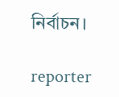নির্বাচন।

reporter